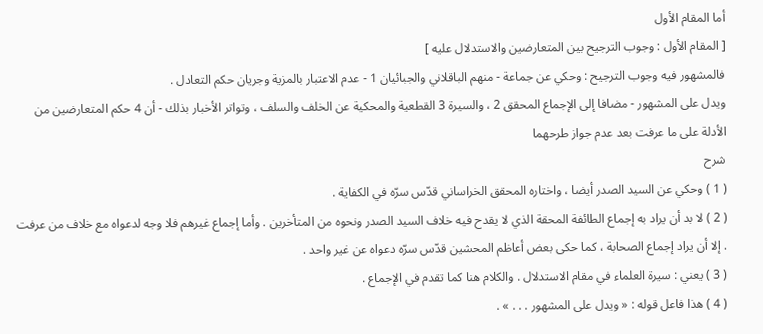أما المقام الأول
[ المقام الأول : وجوب الترجيح بين المتعارضين والاستدلال عليه ]
فالمشهور فيه وجوب الترجيح : وحكي عن جماعة - منهم الباقلاني والجبائيان 1 - عدم الاعتبار بالمزية وجريان حكم التعادل .
ويدل على المشهور - مضافا إلى الإجماع المحقق 2 ، والسيرة 3 القطعية والمحكية عن الخلف والسلف ، وتواتر الأخبار بذلك - أن 4 حكم المتعارضين من الأدلة على ما عرفت بعد عدم جواز طرحهما
شرح
( 1 ) وحكي عن السيد الصدر أيضا ، واختاره المحقق الخراساني قدّس سرّه في الكفاية .
( 2 ) لا بد أن يراد به إجماع الطائفة المحقة الذي لا يقدح فيه خلاف السيد الصدر ونحوه من المتأخرين . وأما إجماع غيرهم فلا وجه لدعواه مع خلاف من عرفت . إلا أن يراد إجماع الصحابة ، كما حكى بعض أعاظم المحشين قدّس سرّه دعواه عن غير واحد .
( 3 ) يعني : سيرة العلماء في مقام الاستدلال . والكلام هنا كما تقدم في الإجماع .
( 4 ) هذا فاعل قوله : « ويدل على المشهور . . . » .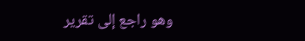وهو راجع إلى تقرير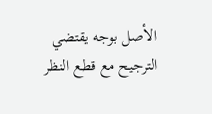الأصل بوجه يقتضي الترجيح مع قطع النظر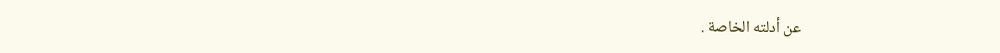عن أدلته الخاصة .